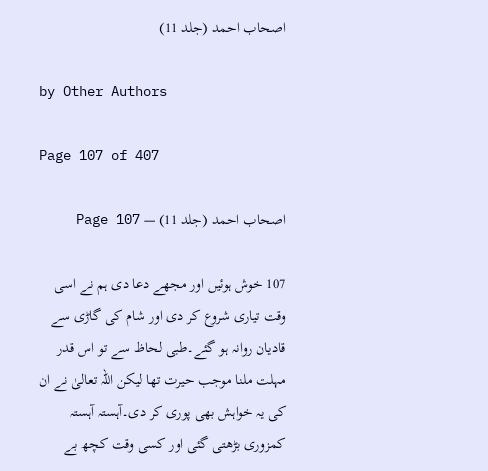اصحاب احمد (جلد 11)

by Other Authors

Page 107 of 407

اصحاب احمد (جلد 11) — Page 107

107 خوش ہوئیں اور مجھے دعا دی ہم نے اسی وقت تیاری شروع کر دی اور شام کی گاڑی سے قادیان روانہ ہو گئے۔طبی لحاظ سے تو اس قدر مہلت ملنا موجب حیرت تھا لیکن اللہ تعالیٰ نے ان کی یہ خواہش بھی پوری کر دی۔آہستہ آہستہ کمزوری بڑھتی گئی اور کسی وقت کچھ بے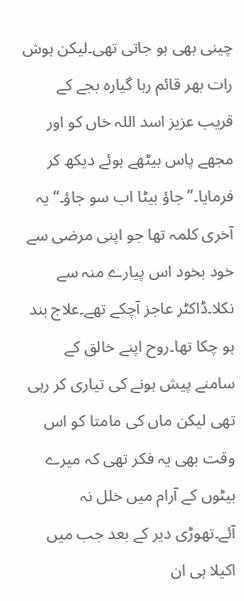چینی بھی ہو جاتی تھی۔لیکن ہوش رات بھر قائم رہا گیارہ بجے کے قریب عزیز اسد اللہ خاں کو اور مجھے پاس بیٹھے ہوئے دیکھ کر فرمایا۔”جاؤ بیٹا اب سو جاؤ۔“ یہ آخری کلمہ تھا جو اپنی مرضی سے خود بخود اس پیارے منہ سے نکلا۔ڈاکٹر عاجز آچکے تھے۔علاج بند ہو چکا تھا۔روح اپنے خالق کے سامنے پیش ہونے کی تیاری کر رہی تھی لیکن ماں کی مامتا کو اس وقت بھی یہ فکر تھی کہ میرے بیٹوں کے آرام میں خلل نہ آئے۔تھوڑی دیر کے بعد جب میں اکیلا ہی ان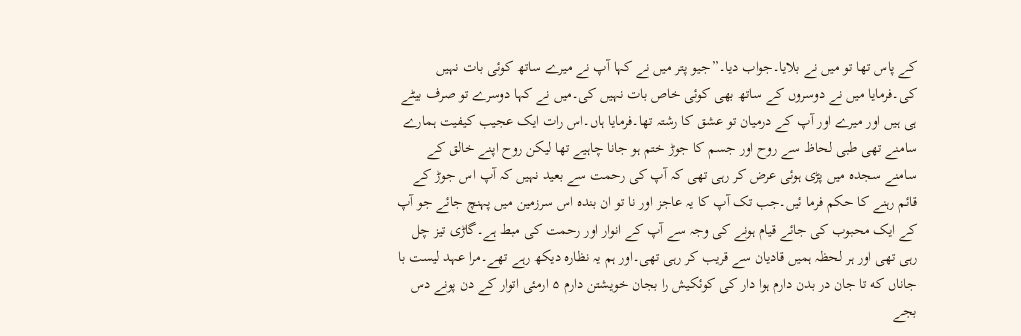کے پاس تھا تو میں نے بلایا۔جواب دیا۔”جیو پتر میں نے کہا آپ نے میرے ساتھ کوئی بات نہیں کی۔فرمایا میں نے دوسروں کے ساتھ بھی کوئی خاص بات نہیں کی۔میں نے کہا دوسرے تو صرف بیٹے ہی ہیں اور میرے اور آپ کے درمیان تو عشق کا رشتہ تھا۔فرمایا ہاں۔اس رات ایک عجیب کیفیت ہمارے سامنے تھی طبی لحاظ سے روح اور جسم کا جوڑ ختم ہو جانا چاہیے تھا لیکن روح اپنے خالق کے سامنے سجدہ میں پڑی ہوئی عرض کر رہی تھی کہ آپ کی رحمت سے بعید نہیں کہ آپ اس جوڑ کے قائم رہنے کا حکم فرما ئیں۔جب تک آپ کا یہ عاجز اور نا تو ان بندہ اس سرزمین میں پہنچ جائے جو آپ کے ایک محبوب کی جائے قیام ہونے کی وجہ سے آپ کے انوار اور رحمت کی مبط ہے۔گاڑی تیز چل رہی تھی اور ہر لحظہ ہمیں قادیان سے قریب کر رہی تھی۔اور ہم یہ نظارہ دیکھ رہے تھے۔مرا عہد لیست با جاناں که تا جان در بدن دارم ہوا دار کی کوئکیش را بجان خویشتن دارم ۵ ارمئی اتوار کے دن پونے دس بجے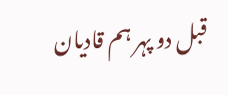قبل دو پہر ہم قادیان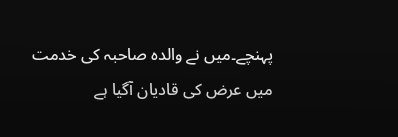پہنچے۔میں نے والدہ صاحبہ کی خدمت میں عرض کی قادیان آگیا ہے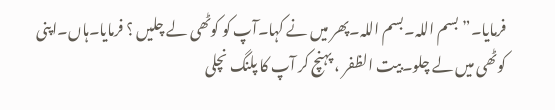فرمایا۔”بسم اللہ۔بسم اللہ۔پھر میں نے کہا۔آپ کو کوٹھی لے چلیں ؟ فرمایا۔ہاں۔اپنی کوٹھی میں لے چلو۔بیت الظفر ، پہنچ کر آپ کا پلنگ نچلی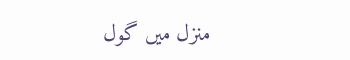منزل میں گول